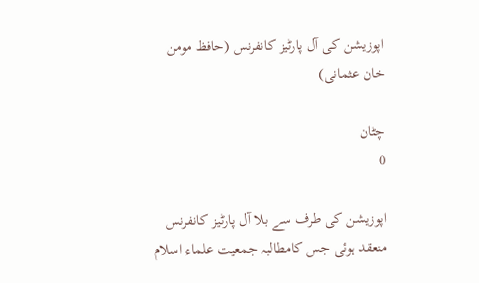اپوزیشن کی آل پارٹیز کانفرنس (حافظ مومن خان عثمانی)

چٹان
0

اپوزیشن کی طرف سے بلا آل پارٹیز کانفرنس منعقد ہوئی جس کامطالبہ جمعیت علماء اسلام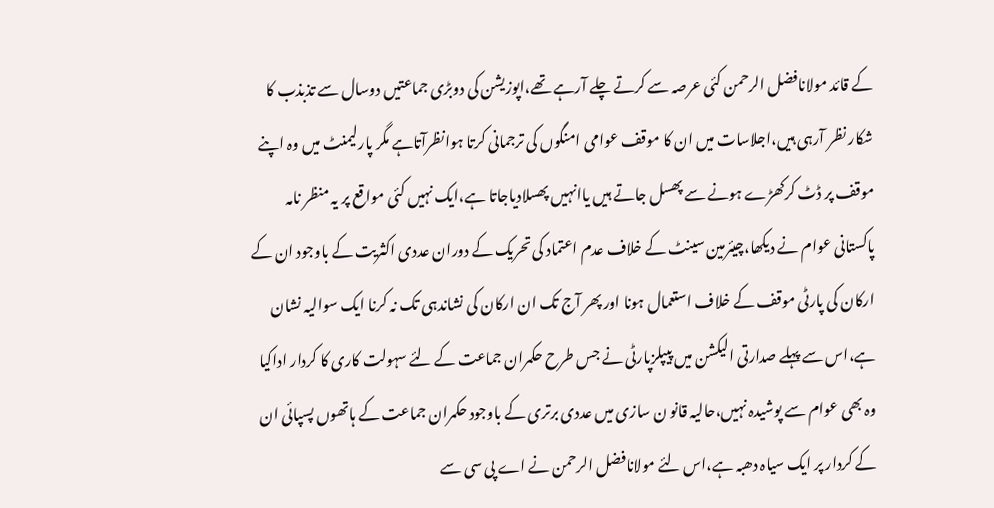کے قائد مولانافضل الرحمن کئی عرصہ سے کرتے چلے آرہے تھے،اپوزیشن کی دوبڑی جماعتیں دوسال سے تذبذب کا شکار نظر آرہی ہیں،اجلاسات میں ان کا موقف عوامی امنگوں کی ترجمانی کرتا ہوانظرآتاہے مگر پارلیمنٹ میں وہ اپنے موقف پر ڈٹ کرکھڑے ہونے سے پھسل جاتے ہیں یاانہیں پھسلادیاجاتا ہے،ایک نہیں کئی مواقع پر یہ منظر نامہ پاکستانی عوام نے دیکھا،چیئرمین سینٹ کے خلاف عدم اعتماد کی تحریک کے دوران عددی اکثریت کے باوجود ان کے ارکان کی پارٹی موقف کے خلاف استعمال ہونا اور پھر آج تک ان ارکان کی نشاندہی تک نہ کرنا ایک سوالیہ نشان ہے،اس سے پہلے صدارتی الیکشن میں پیپلزپارٹی نے جس طرح حکمران جماعت کے لئے سہولت کاری کا کردار اداکیا وہ بھی عوام سے پوشیدہ نہیں،حالیہ قانو ن سازی میں عددی برتری کے باوجود حکمران جماعت کے ہاتھوں پسپائی ان کے کردار پر ایک سیاہ دھبہ ہے،اس لئے مولانافضل الرحمن نے اے پی سی سے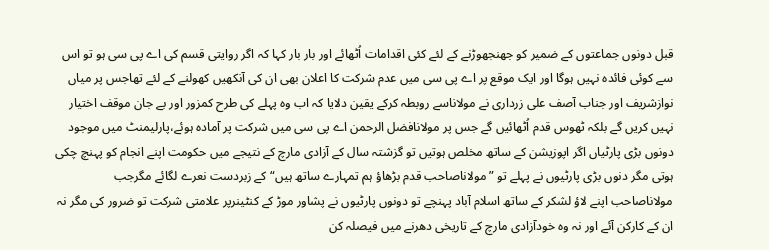قبل دونوں جماعتوں کے ضمیر کو جھنجھوڑنے کے لئے کئی اقدامات اُٹھائے اور بار بار کہا کہ اگر روایتی قسم کی اے پی سی ہو تو اس سے کوئی فائدہ نہیں ہوگا اور ایک موقع پر اے پی سی میں عدم شرکت کا اعلان بھی ان کی آنکھیں کھولنے کے لئے تھاجس پر میاں نوازشریف اور جناب آصف علی زرداری نے مولاناسے روبطہ کرکے یقین دلایا کہ اب وہ پہلے کی طرح کمزور اور بے جان موقف اختیار نہیں کریں گے بلکہ ٹھوس قدم اُٹھائیں گے جس پر مولانافضل الرحمن اے پی سی میں شرکت پر آمادہ ہوئے،پارلیمنٹ میں موجود دونوں بڑی پارٹیاں اگر اپوزیشن کے ساتھ مخلص ہوتیں تو گزشتہ سال کے آزادی مارچ کے نتیجے میں حکومت اپنے انجام کو پہنچ چکی ہوتی مگر دنوں بڑی پارٹیوں نے پہلے تو ”مولاناصاحب قدم بڑھاؤ ہم تمہارے ساتھ ہیں“کے زبردست نعرے لگائے مگرجب مولاناصاحب اپنے لاؤ لشکر کے ساتھ اسلام آباد پہنچے تو دونوں پارٹیوں نے پشاور موڑ کے کنٹینرپر علامتی شرکت تو ضرور کی مگر نہ ان کے کارکن آئے اور نہ وہ خودآزادی مارچ کے تاریخی دھرنے میں فیصلہ کن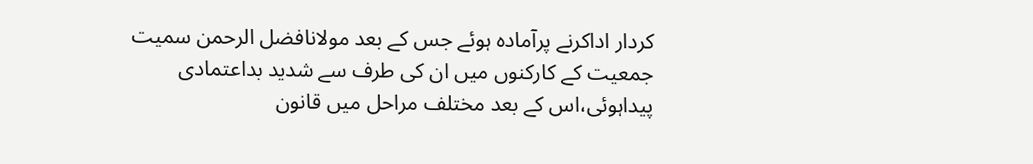کردار اداکرنے پرآمادہ ہوئے جس کے بعد مولانافضل الرحمن سمیت جمعیت کے کارکنوں میں ان کی طرف سے شدید بداعتمادی پیداہوئی،اس کے بعد مختلف مراحل میں قانون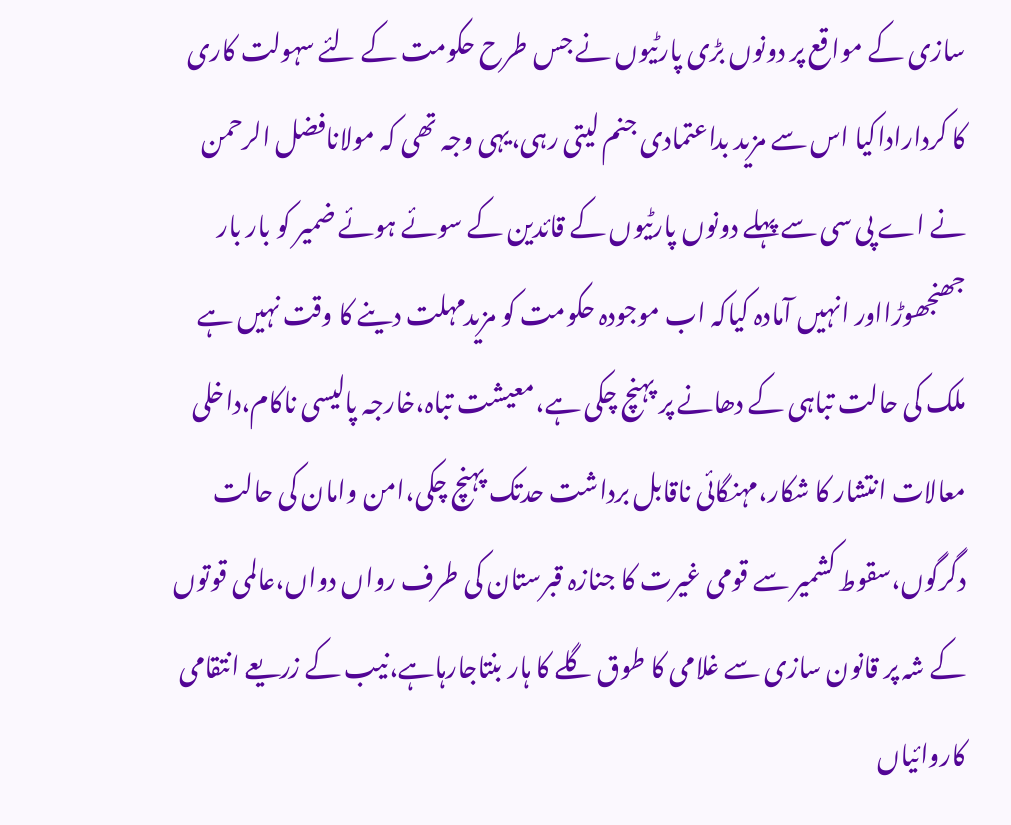سازی کے مواقع پر دونوں بڑی پارٹیوں نے جس طرح حکومت کے لئے سہولت کاری کا کرداراداکیا اس سے مزید بداعتمادی جنم لیتی رہی،یہی وجہ تھی کہ مولانافضل الرحمن نے اے پی سی سے پہلے دونوں پارٹیوں کے قائدین کے سوئے ہوئے ضمیر کو بار بار جھنجھوڑااور انہیں آمادہ کیاکہ اب موجودہ حکومت کو مزیدمہلت دینے کا وقت نہیں ہے ملک کی حالت تباہی کے دھانے پر پہنچ چکی ہے،معیشت تباہ،خارجہ پالیسی ناکام،داخلی معالات انتشار کا شکار،مہنگائی ناقابل برداشت حدتک پہنچ چکی،امن وامان کی حالت دگرگوں،سقوط کشمیر سے قومی غیرت کا جنازہ قبرستان کی طرف رواں دواں،عالمی قوتوں کے شہ پر قانون سازی سے غلامی کا طوق گلے کا ہار بنتاجارہاہے،نیب کے زریعے انتقامی کاروائیاں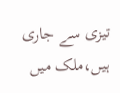تیزی سے جاری ہیں،ملک میں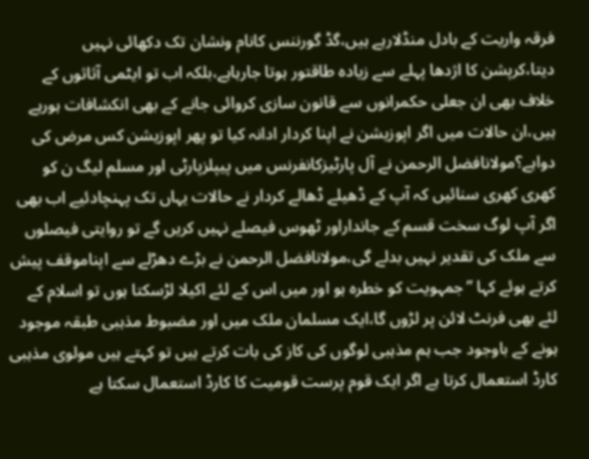فرقہ واریت کے بادل منڈلارہے ہیں،گڈ گورننس کانام ونشان تک دکھائی نہیں دیتا،کرپشن کا اژدھا پہلے سے زیادہ طاقتور ہوتا جارہاہے،بلکہ اب تو ایٹمی آثاثوں کے خلاف بھی ان جعلی حکمرانوں سے قانون سازی کروائی جانے کے بھی انکشافات ہورہے ہیں،ان حالات میں اگر اپوزیشن نے اپنا کردار ادانہ کیا تو پھر اپوزیشن کس مرض کی دواہے؟مولانافضل الرحمن نے آل پارٹیزکانفرنس میں پیپلزپارٹی اور مسلم لیگ ن کو کھری کھری سنائیں کہ آپ کے ڈھیلے ڈھالے کردار نے حالات یہاں تک پہنچادئیے اب بھی اگر آپ لوگ سخت قسم کے جانداراور ٹھوس فیصلے نہیں کریں گے تو روایتی فیصلوں سے ملک کی تقدیر نہیں بدلے گی،مولانافضل الرحمن نے بڑے دھڑلے سے اپناموقف پیش کرتے ہوئے کہا ”جمہویت کو خطرہ ہو اور میں اس کے لئے اکیلا لڑسکتا ہوں تو اسلام کے لئے بھی فرنٹ لائن پر لڑوں گا،ایک مسلمان ملک میں اور مضبوط مذہبی طبقہ موجود ہونے کے باوجود جب ہم مذہبی لوگوں کی کاز کی بات کرتے ہیں تو کہتے ہیں مولوی مذہبی کارڈ استعمال کرتا ہے اگر ایک قوم پرست قومیت کا کارڈ استعمال سکتا ہے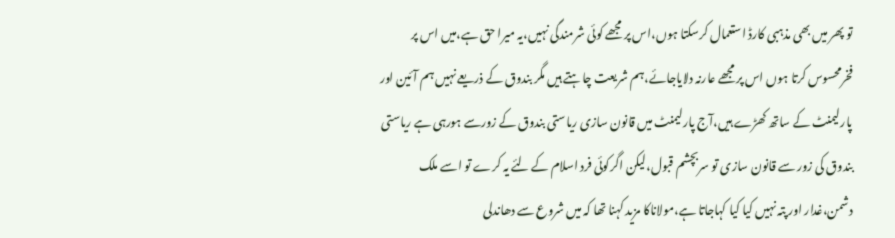تو پھر میں بھی مذہبی کارڈ استعمال کرسکتا ہوں،اس پر مجھے کوئی شرمندگی نہیں،یہ میرا حق ہے،میں اس پر فخرمحسوس کرتا ہوں اس پر مجھے عارنہ دلایاجائے،ہم شریعت چاہتے ہیں مگر بندوق کے ذریعے نہیں ہم آئین اور پارلیمنٹ کے ساتھ کھڑے ہیں،آج پارلیمنٹ میں قانون سازی ریاستی بندوق کے زورسے ہورہی ہے ریاستی بندوق کی زور سے قانون سازی تو سربچشم قبول،لیکن اگرکوئی فرد اسلام کے لئے یہ کرے تو اسے ملک دشمن،غدار اور پتہ نہیں کیا کیا کہاجاتا ہے،مولاناکا مزید کہنا تھا کہ میں شروع سے دھاندلی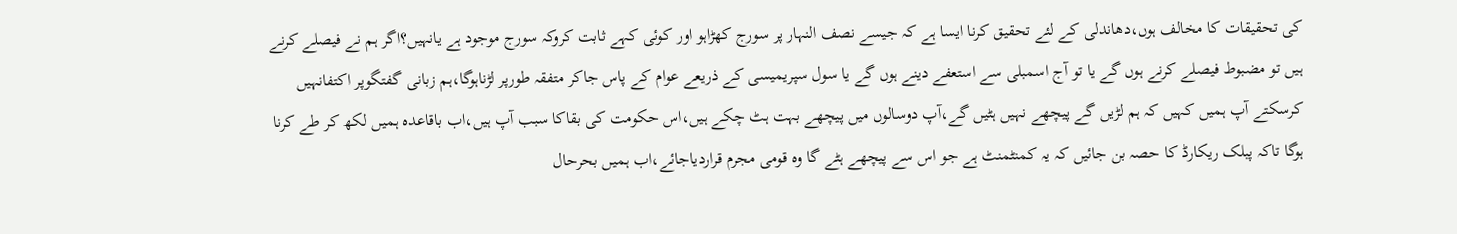کی تحقیقات کا مخالف ہوں،دھاندلی کے لئے تحقیق کرنا ایسا ہے کہ جیسے نصف النہار پر سورج کھڑاہو اور کوئی کہے ثابت کروکہ سورج موجود ہے یانہیں؟اگر ہم نے فیصلے کرنے ہیں تو مضبوط فیصلے کرنے ہوں گے یا تو آج اسمبلی سے استعفے دینے ہوں گے یا سول سپریمیسی کے ذریعے عوام کے پاس جاکر متفقہ طورپر لڑناہوگا،ہم زبانی گفتگوپر اکتفانہیں کرسکتے آپ ہمیں کہیں کہ ہم لڑیں گے پیچھے نہیں ہٹیں گے،آپ دوسالوں میں پیچھے بہت ہٹ چکے ہیں،اس حکومت کی بقاکا سبب آپ ہیں،اب باقاعدہ ہمیں لکھ کر طے کرنا ہوگا تاکہ پبلک ریکارڈ کا حصہ بن جائیں کہ یہ کمنٹمنٹ ہے جو اس سے پیچھے ہٹے گا وہ قومی مجرم قراردیاجائے،اب ہمیں بحرحال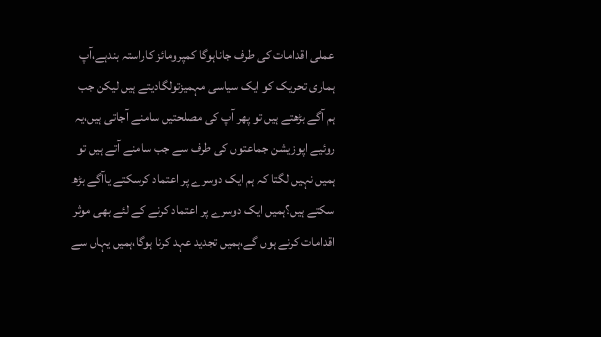عملی اقدامات کی طرف جاناہوگا کمپرومائز کاراستہ بندہے،آپ ہماری تحریک کو ایک سیاسی مہمیزتولگادیتے ہیں لیکن جب ہم آگے بڑھتے ہیں تو پھر آپ کی مصلحتیں سامنے آجاتی ہیں،یہ روئیے اپوزیشن جماعتوں کی طرف سے جب سامنے آتے ہیں تو ہمیں نہیں لگتا کہ ہم ایک دوسرے پر اعتماد کرسکتے یاآگے بڑھ سکتے ہیں؟ہمیں ایک دوسرے پر اعتماد کرنے کے لئے بھی موثر اقدامات کرنے ہوں گے،ہمیں تجدید عہد کرنا ہوگا،ہمیں یہاں سے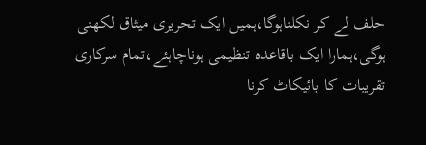حلف لے کر نکلناہوگا،ہمیں ایک تحریری میثاق لکھنی ہوگی،ہمارا ایک باقاعدہ تنظیمی ہوناچاہئے،تمام سرکاری تقریبات کا بائیکاٹ کرنا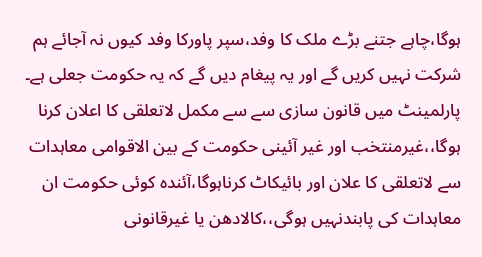ہوگا،چاہے جتنے بڑے ملک کا وفد،سپر پاورکا وفد کیوں نہ آجائے ہم شرکت نہیں کریں گے اور یہ پیغام دیں گے کہ یہ حکومت جعلی ہے۔ پارلمینٹ میں قانون سازی سے سے مکمل لاتعلقی کا اعلان کرنا ہوگا،،غیرمنتخب اور غیر آئینی حکومت کے بین الاقوامی معاہدات سے لاتعلقی کا علان اور بائیکاٹ کرناہوگا،آئندہ کوئی حکومت ان معاہدات کی پابندنہیں ہوگی،،کالادھن یا غیرقانونی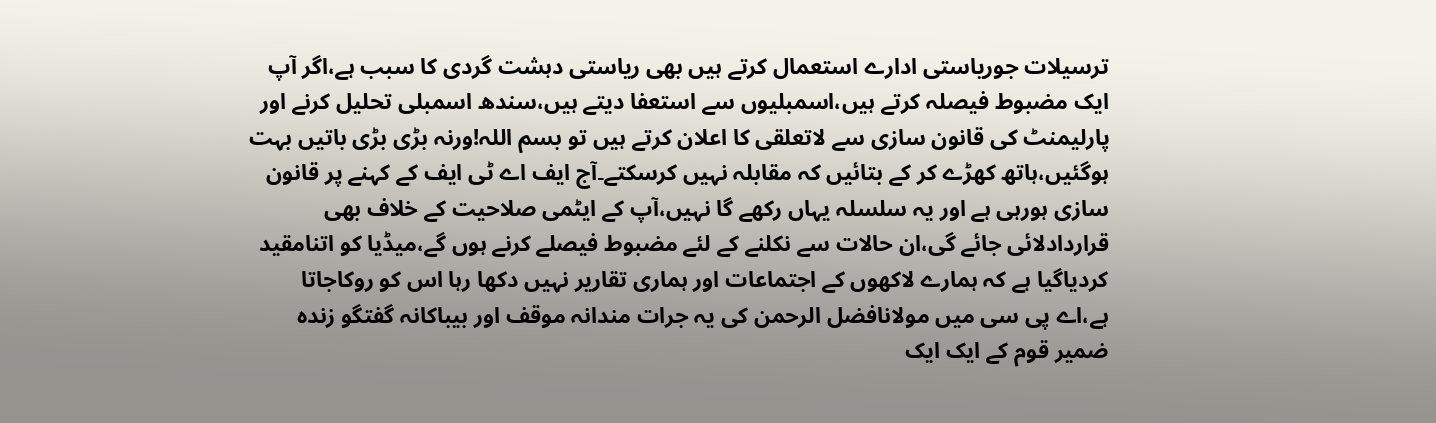ترسیلات جوریاستی ادارے استعمال کرتے ہیں بھی ریاستی دہشت گردی کا سبب ہے،اگر آپ ایک مضبوط فیصلہ کرتے ہیں،اسمبلیوں سے استعفا دیتے ہیں،سندھ اسمبلی تحلیل کرنے اور پارلیمنٹ کی قانون سازی سے لاتعلقی کا اعلان کرتے ہیں تو بسم اللہ!ورنہ بڑی بڑی باتیں بہت ہوگئیں،ہاتھ کھڑے کر کے بتائیں کہ مقابلہ نہیں کرسکتے۔آج ایف اے ٹی ایف کے کہنے پر قانون سازی ہورہی ہے اور یہ سلسلہ یہاں رکھے گا نہیں،آپ کے ایٹمی صلاحیت کے خلاف بھی قراردادلائی جائے گی،ان حالات سے نکلنے کے لئے مضبوط فیصلے کرنے ہوں گے،میڈیا کو اتنامقید کردیاگیا ہے کہ ہمارے لاکھوں کے اجتماعات اور ہماری تقاریر نہیں دکھا رہا اس کو روکاجاتا ہے،اے پی سی میں مولانافضل الرحمن کی یہ جرات مندانہ موقف اور بیباکانہ گفتگو زندہ ضمیر قوم کے ایک ایک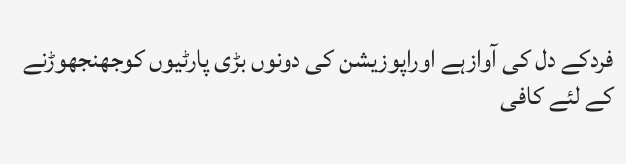فردکے دل کی آوازہے اوراپوزیشن کی دونوں بڑی پارٹیوں کوجھنجھوڑنے کے لئے کافی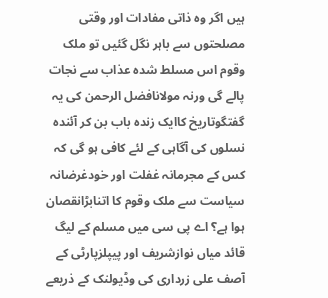ہیں اگر وہ ذاتی مفادات اور وقتی مصلحتوں سے باہر نگل گئیں تو ملک وقوم اس مسلط شدہ عذاب سے نجات پالے گی ورنہ مولانافضل الرحمن کی یہ گفتگوتاریخ کاایک زندہ باب بن کر آئندہ نسلوں کی آگاہی کے لئے کافی ہو گی کہ کس کے مجرمانہ غفلت اور خودغرضانہ سیاست سے ملک وقوم کا اتنابڑانقصان ہوا ہے؟ اے پی سی میں مسلم کے لیگ قائد میاں نوازشریف اور پیپلزپارٹی کے آصف علی زرداری کی وڈیولنک کے ذریعے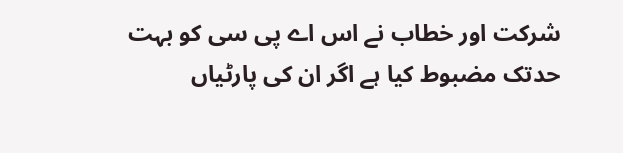شرکت اور خطاب نے اس اے پی سی کو بہت حدتک مضبوط کیا ہے اگر ان کی پارٹیاں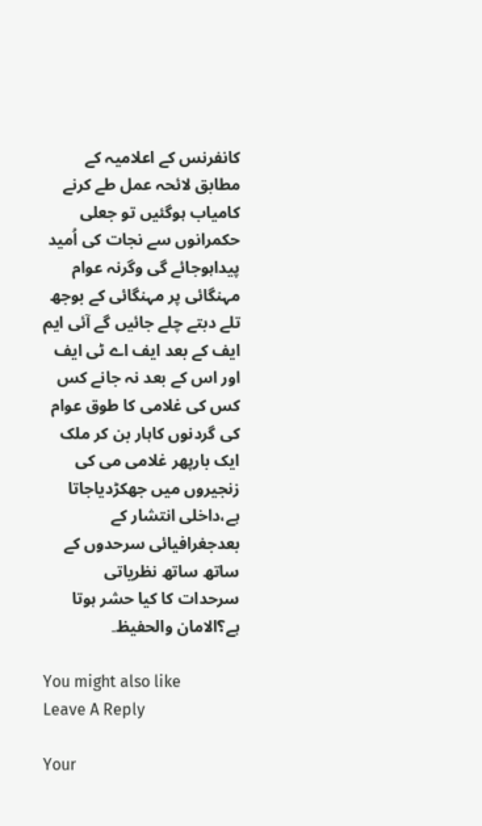کانفرنس کے اعلامیہ کے مطابق لائحہ عمل طے کرنے کامیاب ہوگئیں تو جعلی حکمرانوں سے نجات کی اُمید پیداہوجائے گی وگرنہ عوام مہنگائی پر مہنگائی کے بوجھ تلے دبتے چلے جائیں گے آئی ایم ایف کے بعد ایف اے ٹی ایف اور اس کے بعد نہ جانے کس کس کی غلامی کا طوق عوام کی گردنوں کاہار بن کر ملک ایک بارپھر غلامی می کی زنجیروں میں جھکڑدیاجاتا ہے،داخلی انتشار کے بعدجغرافیائی سرحدوں کے ساتھ ساتھ نظریاتی سرحدات کا کیا حشر ہوتا ہے؟الامان والحفیظ۔

You might also like
Leave A Reply

Your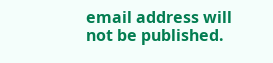email address will not be published.